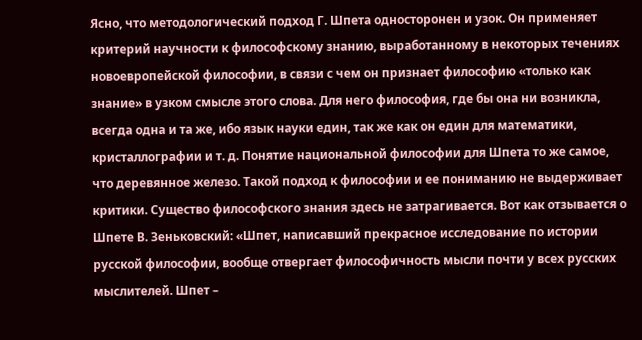Ясно, что методологический подход Г. Шпета односторонен и узок. Он применяет критерий научности к философскому знанию, выработанному в некоторых течениях новоевропейской философии, в связи с чем он признает философию «только как знание» в узком смысле этого слова. Для него философия, где бы она ни возникла, всегда одна и та же, ибо язык науки един, так же как он един для математики, кристаллографии и т. д. Понятие национальной философии для Шпета то же самое, что деревянное железо. Такой подход к философии и ее пониманию не выдерживает критики. Существо философского знания здесь не затрагивается. Вот как отзывается о Шпете В. Зеньковский: «Шпет, написавший прекрасное исследование по истории русской философии, вообще отвергает философичность мысли почти у всех русских мыслителей. Шпет –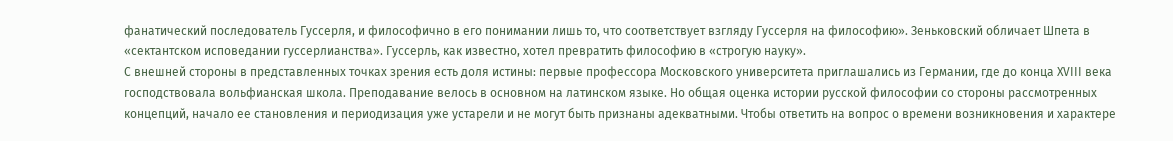фанатический последователь Гуссерля, и философично в его понимании лишь то, что соответствует взгляду Гуссерля на философию». Зеньковский обличает Шпета в «сектантском исповедании гуссерлианства». Гуссерль, как известно, хотел превратить философию в «строгую науку».
С внешней стороны в представленных точках зрения есть доля истины: первые профессора Московского университета приглашались из Германии, где до конца XVIII века господствовала вольфианская школа. Преподавание велось в основном на латинском языке. Но общая оценка истории русской философии со стороны рассмотренных концепций, начало ее становления и периодизация уже устарели и не могут быть признаны адекватными. Чтобы ответить на вопрос о времени возникновения и характере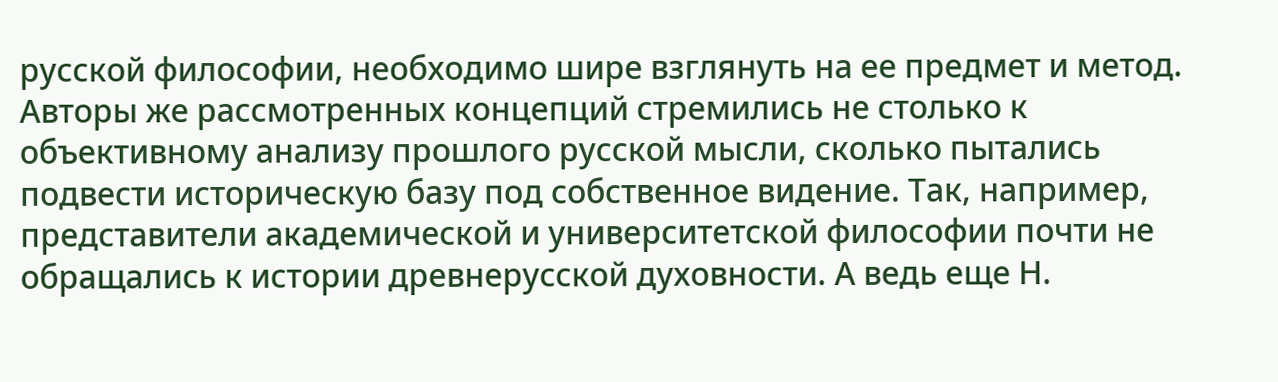русской философии, необходимо шире взглянуть на ее предмет и метод. Авторы же рассмотренных концепций стремились не столько к объективному анализу прошлого русской мысли, сколько пытались подвести историческую базу под собственное видение. Так, например, представители академической и университетской философии почти не обращались к истории древнерусской духовности. А ведь еще Н.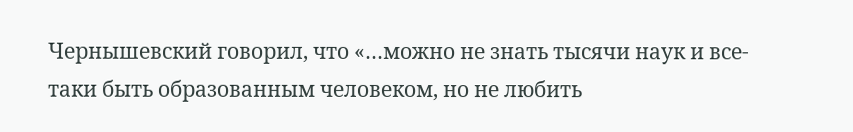Чернышевский говорил, что «…можно не знать тысячи наук и все-таки быть образованным человеком, но не любить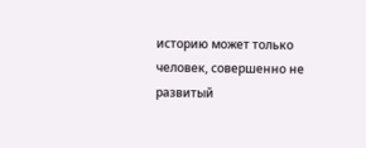историю может только человек, совершенно не развитый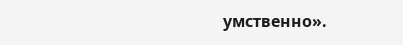умственно».